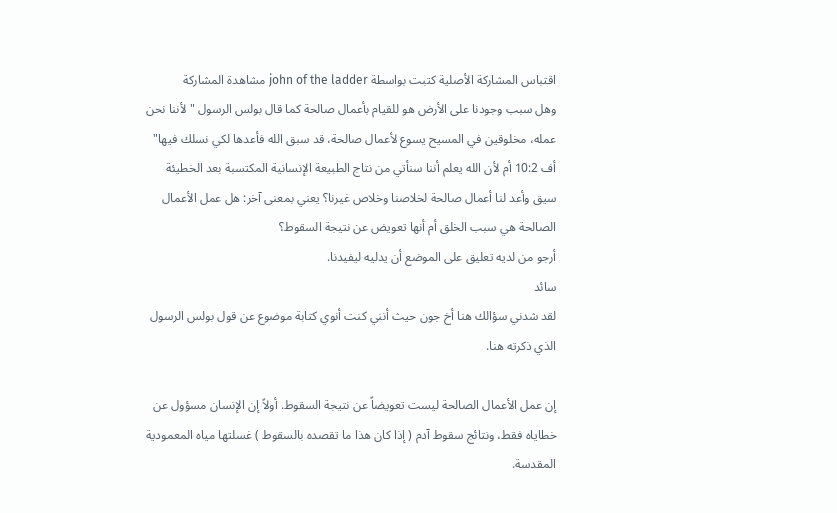اقتباس المشاركة الأصلية كتبت بواسطة john of the ladder مشاهدة المشاركة
وهل سبب وجودنا على الأرض هو للقيام بأعمال صالحة كما قال بولس الرسول "لأننا نحن عمله، مخلوقين في المسيح يسوع لأعمال صالحة، قد سبق الله فأعدها لكي نسلك فيها" أف 10:2 أم لأن الله يعلم أننا سنأتي من نتاج الطبيعة الإنسانية المكتسبة بعد الخطيئة سيق وأعد لنا أعمال صالحة لخلاصنا وخلاص غيرنا؟ يعني بمعنى آخر: هل عمل الأعمال الصالحة هي سبب الخلق أم أنها تعويض عن نتيجة السقوط؟
أرجو من لديه تعليق على الموضع أن يدليه ليفيدنا.
سائد
لقد شدني سؤالك هنا أخ جون حيث أنني كنت أنوي كتابة موضوع عن قول بولس الرسول الذي ذكرته هنا.

إن عمل الأعمال الصالحة ليست تعويضاً عن نتيجة السقوط. أولاً إن الإنسان مسؤول عن خطاياه فقط، ونتائج سقوط آدم ( إذا كان هذا ما تقصده بالسقوط ) غسلتها مياه المعمودية المقدسة.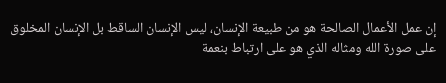إن عمل الأعمال الصالحة هو من طبيعة الإنسان، ليس الإنسان الساقط بل الإنسان المخلوق على صورة الله ومثاله الذي هو على ارتباط بنعمة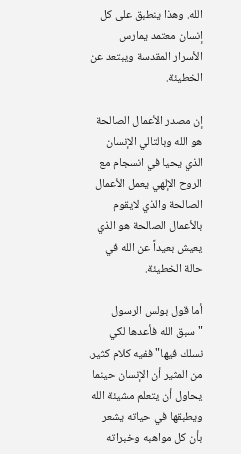الله. وهذا ينطبق على كل إنسان معتمد يمارس الأسرار المقدسة ويبتعد عن الخطيئة.

إن مصدر الأعمال الصالحة هو الله وبالتالي الإنسان الذي يحيا في انسجام مع الروح الإلهي يعمل الأعمال الصالحة والذي لايقوم بالأعمال الصالحة هو الذي يعيش بعيداً عن الله في حالة الخطيئة.

أما قول بولس الرسول "سبق الله فأعدها لكي نسلك فيها" ففيه كلام كثير. من المثير أن الإنسان حينما يحاول أن يتعلم مشيئة الله ويطبقها في حياته يشعر بأن كل مواهبه وخبراته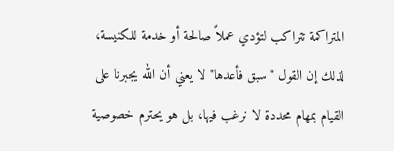المتراكمة تتراكب لتؤدي عملاً صالحة أو خدمة للكنيسة، لذلك إن القول "سبق فأعدها" لا يعني أن الله يجبرنا على القيام بمهام محددة لا نرغب فيها، بل هو يحترم خصوصية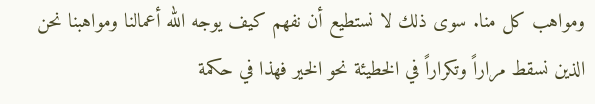ومواهب كل منا. سوى ذلك لا نستطيع أن نفهم كيف يوجه الله أعمالنا ومواهبنا نحن الذين نسقط مراراً وتكراراً في الخطيئة نحو الخير فهذا في حكمة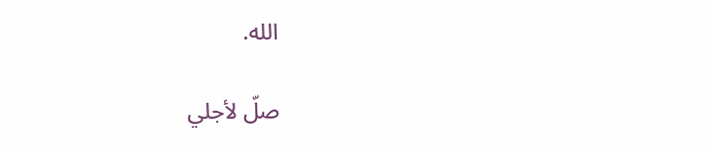الله.

صلّ لأجلي